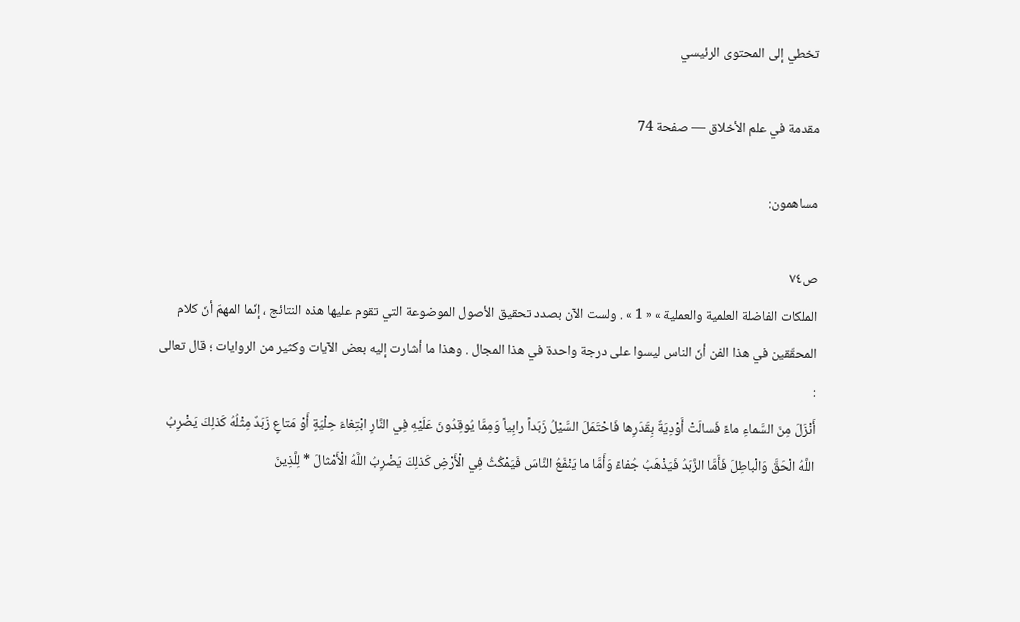تخطي إلى المحتوى الرئيسي

مقدمة في علم الأخلاق — صفحة 74

مساهمون:

ص٧٤
الملكات الفاضلة العلمية والعملية » « 1 » . ولست الآن بصدد تحقيق الأصول الموضوعة التي تقوم عليها هذه النتائج ، إنّما المهمّ أنّ كلام المحقّقين في هذا الفن أنّ الناس ليسوا على درجة واحدة في هذا المجال . وهذا ما أشارت إليه بعض الآيات وكثير من الروايات ؛ قال تعالى :
أَنْزَلَ مِنَ السَّماءِ ماءً فَسالَتْ أَوْدِيَةٌ بِقَدَرِها فَاحْتَمَلَ السَّيْلُ زَبَداً رابِياً وَمِمَّا يُوقِدُونَ عَلَيْهِ فِي النَّارِ ابْتِغاءَ حِلْيَةٍ أَوْ مَتاعٍ زَبَدٌ مِثْلُهُ كَذلِكَ يَضْرِبُ اللَّهُ الْحَقَّ وَالْباطِلَ فَأَمَّا الزَّبَدُ فَيَذْهَبُ جُفاءً وَأَمَّا ما يَنْفَعُ النَّاسَ فَيَمْكُثُ فِي الْأَرْضِ كَذلِكَ يَضْرِبُ اللَّهُ الْأَمْثالَ * لِلَّذِينَ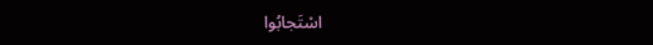اسْتَجابُوا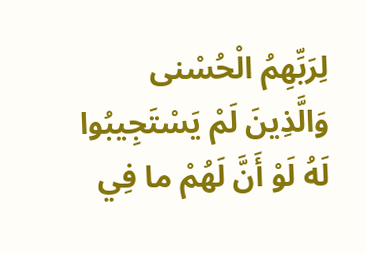لِرَبِّهِمُ الْحُسْنى وَالَّذِينَ لَمْ يَسْتَجِيبُوا لَهُ لَوْ أَنَّ لَهُمْ ما فِي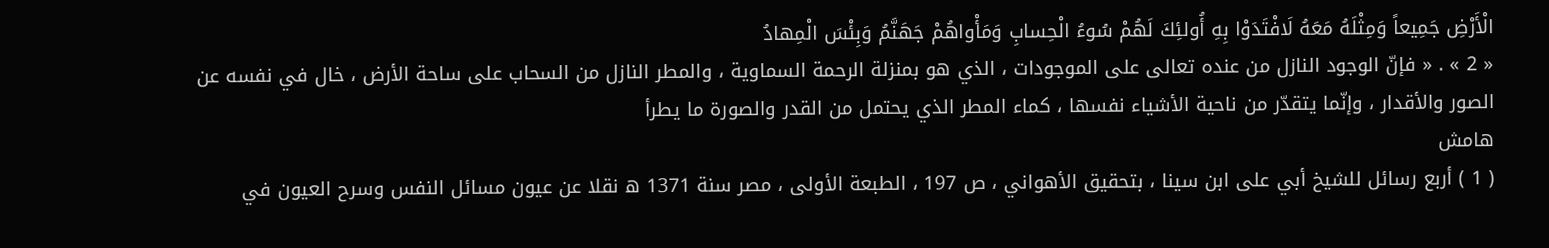الْأَرْضِ جَمِيعاً وَمِثْلَهُ مَعَهُ لَافْتَدَوْا بِهِ أُولئِكَ لَهُمْ سُوءُ الْحِسابِ وَمَأْواهُمْ جَهَنَّمُ وَبِئْسَ الْمِهادُ
« 2 » . « فإنّ الوجود النازل من عنده تعالى على الموجودات ، الذي هو بمنزلة الرحمة السماوية ، والمطر النازل من السحاب على ساحة الأرض ، خال في نفسه عن الصور والأقدار ، وإنّما يتقدّر من ناحية الأشياء نفسها ، كماء المطر الذي يحتمل من القدر والصورة ما يطرأ
هامش
( 1 ) أربع رسائل للشيخ أبي على ابن سينا ، بتحقيق الأهواني ، ص 197 ، الطبعة الأولى ، مصر سنة 1371 ه نقلا عن عيون مسائل النفس وسرح العيون في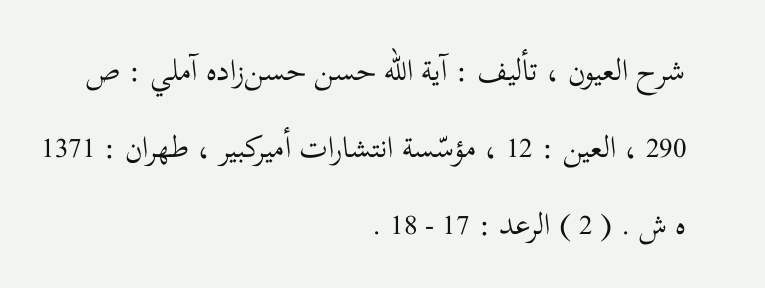شرح العيون ، تأليف : آية اللّه حسن حسن‌زاده آملي : ص 290 ، العين : 12 ، مؤسّسة انتشارات أميركبير ، طهران : 1371 ه ش . ( 2 ) الرعد : 17 - 18 .